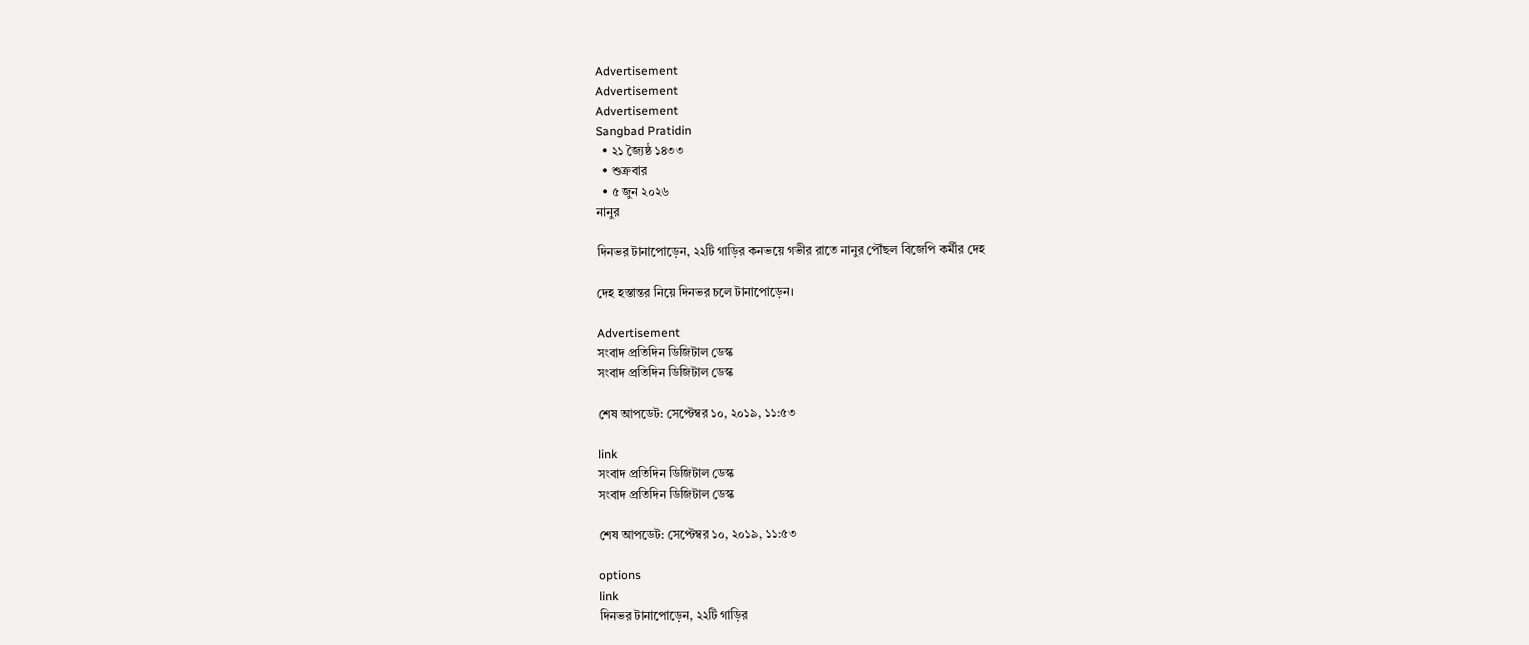Advertisement
Advertisement
Advertisement
Sangbad Pratidin
  • ২১ জ্যৈষ্ঠ ১৪৩৩
  • শুক্রবার
  • ৫ জুন ২০২৬
নানুর

দিনভর টানাপোড়েন, ২২টি গাড়ির কনভয়ে গভীর রাতে নানুর পৌঁছল বিজেপি কর্মীর দেহ

দেহ হস্তান্তর নিয়ে দিনভর চলে টানাপোড়েন।

Advertisement
সংবাদ প্রতিদিন ডিজিটাল ডেস্ক
সংবাদ প্রতিদিন ডিজিটাল ডেস্ক

শেষ আপডেট: সেপ্টেম্বর ১০, ২০১৯, ১১:৫৩

link
সংবাদ প্রতিদিন ডিজিটাল ডেস্ক
সংবাদ প্রতিদিন ডিজিটাল ডেস্ক

শেষ আপডেট: সেপ্টেম্বর ১০, ২০১৯, ১১:৫৩

options
link
দিনভর টানাপোড়েন, ২২টি গাড়ির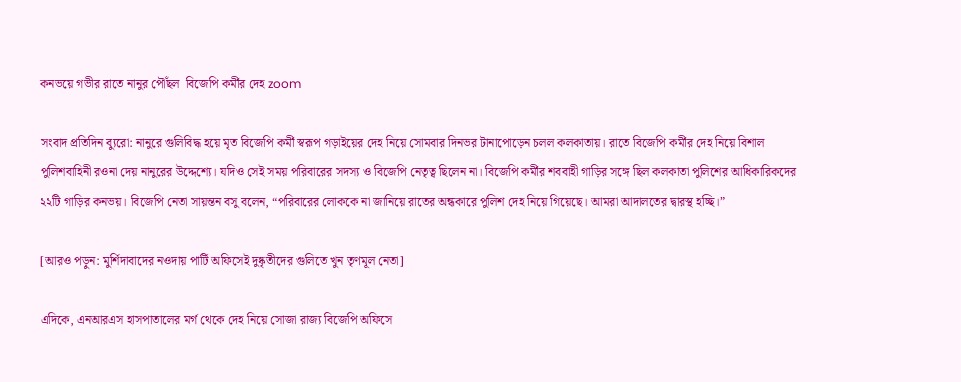কনভয়ে গভীর রাতে নানুর পৌঁছল  বিজেপি কর্মীর দেহ zoom

সংবাদ প্রতিদিন ব্যুরো: নানুরে গুলিবিদ্ধ হয়ে মৃত বিজেপি কর্মী স্বরূপ গড়াইয়ের দেহ নিয়ে সোমবার দিনভর টানাপোড়েন চলল কলকাতায়। রাতে বিজেপি কর্মীর দেহ নিয়ে বিশাল পুলিশবাহিনী রওনা দেয় নানুরের উদ্দেশ্যে। যদিও সেই সময় পরিবারের সদস‌্য ও বিজেপি নেতৃত্ব ছিলেন না। বিজেপি কর্মীর শববাহী গাড়ির সঙ্গে ছিল কলকাতা পুলিশের আধিকারিকদের ২২টি গাড়ির কনভয়। বিজেপি নেতা সায়ন্তন বসু বলেন, “পরিবারের লোককে না জানিয়ে রাতের অন্ধকারে পুলিশ দেহ নিয়ে গিয়েছে। আমরা আদালতের দ্বারস্থ হচ্ছি।”

[আরও পড়ুন: মুর্শিদাবাদের নওদায় পার্টি অফিসেই দুষ্কৃতীদের গুলিতে খুন তৃণমূল নেতা]

এদিকে, এনআরএস হাসপাতালের মর্গ থেকে দেহ নিয়ে সোজা রাজ্য বিজেপি অফিসে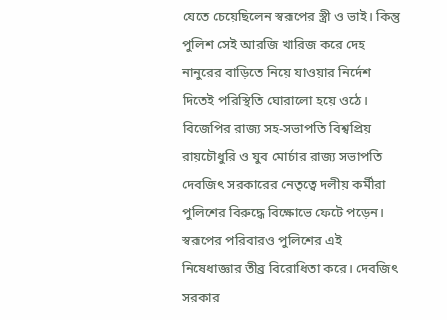যেতে চেয়েছিলেন স্বরূপের স্ত্রী ও ভাই। কিন্তু পুলিশ সেই আরজি খারিজ করে দেহ নানুরের বাড়িতে নিয়ে যাওয়ার নির্দেশ দিতেই পরিস্থিতি ঘোরালো হয়ে ওঠে। বিজেপির রাজ্য সহ-সভাপতি বিশ্বপ্রিয় রায়চৌধুরি ও যুব মোর্চার রাজ্য সভাপতি দেবজিৎ সরকারের নেতৃত্বে দলীয় কর্মীরা পুলিশের বিরুদ্ধে বিক্ষোভে ফেটে পড়েন। স্বরূপের পরিবারও পুলিশের এই নিষেধাজ্ঞার তীব্র বিরোধিতা করে। দেবজিৎ সরকার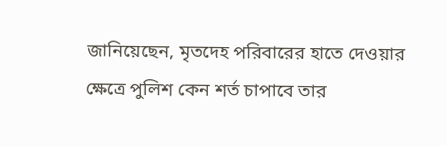জানিয়েছেন, মৃতদেহ পরিবারের হাতে দেওয়ার ক্ষেত্রে পুলিশ কেন শর্ত চাপাবে তার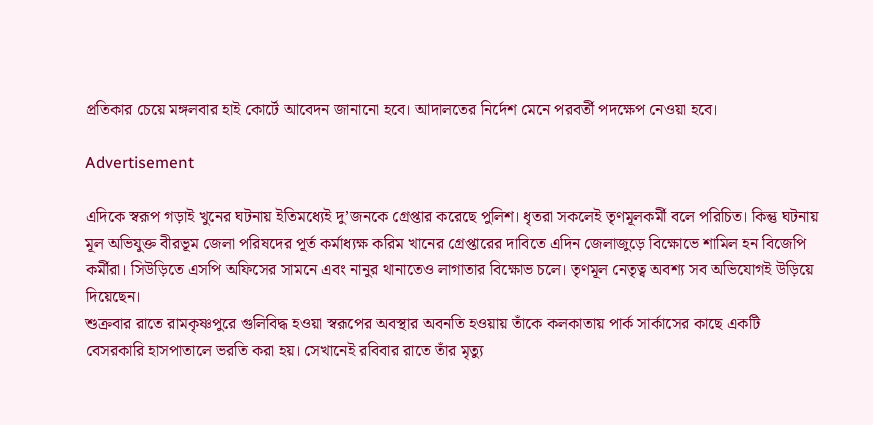প্রতিকার চেয়ে মঙ্গলবার হাই কোর্টে আবেদন জানানো হবে। আদালতের নির্দেশ মেনে পরবর্তী পদক্ষেপ নেওয়া হবে।

Advertisement

এদিকে স্বরূপ গড়াই খুনের ঘটনায় ইতিমধ্যেই দু’জনকে গ্রেপ্তার করেছে পুলিশ। ধৃতরা সকলেই তৃণমূলকর্মী বলে পরিচিত। কিন্তু ঘটনায় মূল অভিযুক্ত বীরভূম জেলা পরিষদের পূর্ত কর্মাধ্যক্ষ করিম খানের গ্রেপ্তারের দাবিতে এদিন জেলাজুড়ে বিক্ষোভে শামিল হন বিজেপি কর্মীরা। সিউড়িতে এসপি অফিসের সামনে এবং নানুর থানাতেও লাগাতার বিক্ষোভ চলে। তৃণমূল নেতৃত্ব অবশ্য সব অভিযোগই উড়িয়ে দিয়েছেন।
শুক্রবার রাতে রামকৃষ্ণপুরে গুলিবিদ্ধ হওয়া স্বরূপের অবস্থার অবনতি হওয়ায় তাঁকে কলকাতায় পার্ক সার্কাসের কাছে একটি বেসরকারি হাসপাতালে ভরতি করা হয়। সেখানেই রবিবার রাতে তাঁর মৃত্যু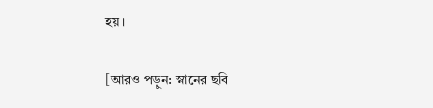হয়।

[আরও পড়ুন: স্নানের ছবি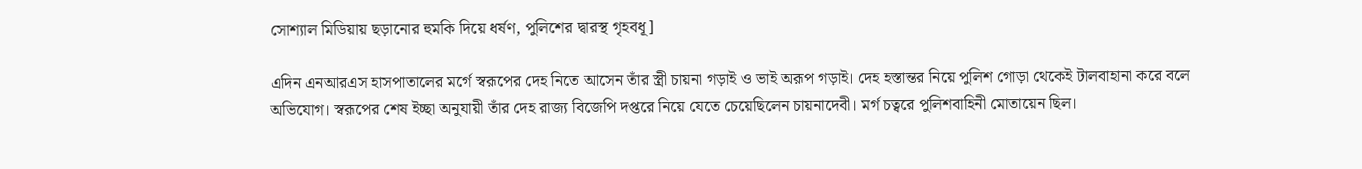সোশ্যাল মিডিয়ায় ছড়ানোর হুমকি দিয়ে ধর্ষণ, পুলিশের দ্বারস্থ গৃহবধূ]

এদিন এনআরএস হাসপাতালের মর্গে স্বরূপের দেহ নিতে আসেন তাঁর স্ত্রী চায়না গড়াই ও ভাই অরূপ গড়াই। দেহ হস্তান্তর নিয়ে পুলিশ গোড়া থেকেই টালবাহানা করে বলে অভিযোগ। স্বরূপের শেষ ইচ্ছা অনুযায়ী তাঁর দেহ রাজ্য বিজেপি দপ্তরে নিয়ে যেতে চেয়েছিলেন চায়নাদেবী। মর্গ চত্বরে পুলিশবাহিনী মোতায়েন ছিল।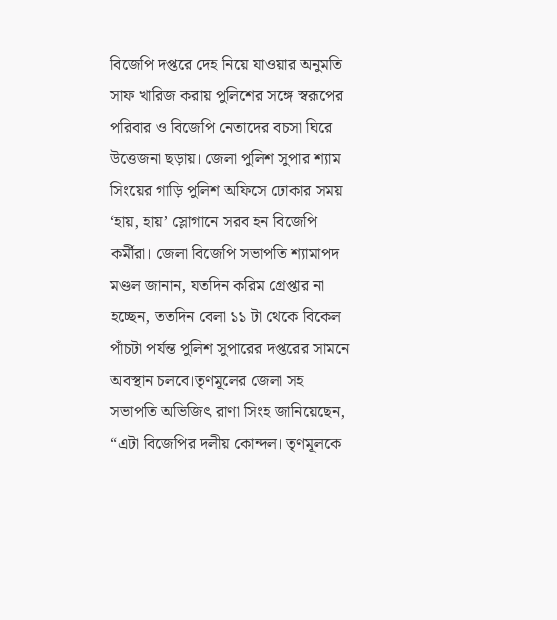বিজেপি দপ্তরে দেহ নিয়ে যাওয়ার অনুমতি সাফ খারিজ করায় পুলিশের সঙ্গে স্বরূপের পরিবার ও বিজেপি নেতাদের বচসা ঘিরে উত্তেজনা ছড়ায়। জেলা পুলিশ সুপার শ্যাম সিংয়ের গাড়ি পুলিশ অফিসে ঢোকার সময় ‘হায়, হায়’ স্লোগানে সরব হন বিজেপি কর্মীরা। জেলা বিজেপি সভাপতি শ্যামাপদ মণ্ডল জানান, যতদিন করিম গ্রেপ্তার না হচ্ছেন, ততদিন বেলা ১১ টা থেকে বিকেল পাঁচটা পর্যন্ত পুলিশ সুপারের দপ্তরের সামনে অবস্থান চলবে।তৃণমূলের জেলা সহ সভাপতি অভিজিৎ রাণা সিংহ জানিয়েছেন, “এটা বিজেপির দলীয় কোন্দল। তৃণমূলকে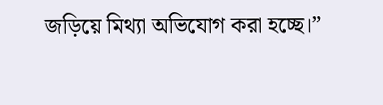জড়িয়ে মিথ্যা অভিযোগ করা হচ্ছে।”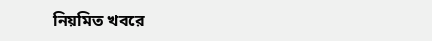নিয়মিত খবরে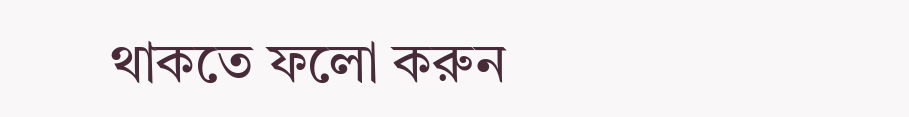থাকতে ফলো করুন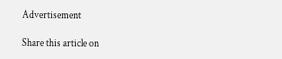Advertisement

Share this article on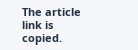The article link is copied.